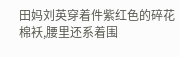田妈刘英穿着件紫红色的碎花棉袄,腰里还系着围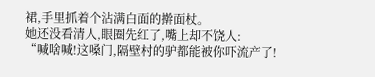裙,手里抓着个沾满白面的擀面杖。
她还没看清人,眼圈先红了,嘴上却不饶人:
“喊啥喊!这嗓门,隔壁村的驴都能被你吓流产了!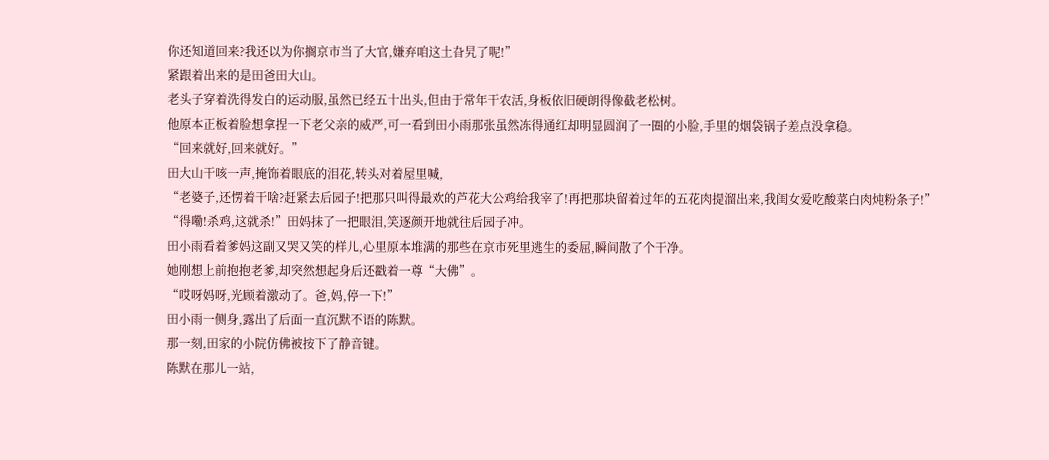你还知道回来?我还以为你搁京市当了大官,嫌弃咱这土旮旯了呢!”
紧跟着出来的是田爸田大山。
老头子穿着洗得发白的运动服,虽然已经五十出头,但由于常年干农活,身板依旧硬朗得像截老松树。
他原本正板着脸想拿捏一下老父亲的威严,可一看到田小雨那张虽然冻得通红却明显圆润了一圈的小脸,手里的烟袋锅子差点没拿稳。
“回来就好,回来就好。”
田大山干咳一声,掩饰着眼底的泪花,转头对着屋里喊,
“老婆子,还愣着干啥?赶紧去后园子!把那只叫得最欢的芦花大公鸡给我宰了!再把那块留着过年的五花肉提溜出来,我闺女爱吃酸菜白肉炖粉条子!”
“得嘞!杀鸡,这就杀!”田妈抹了一把眼泪,笑逐颜开地就往后园子冲。
田小雨看着爹妈这副又哭又笑的样儿,心里原本堆满的那些在京市死里逃生的委屈,瞬间散了个干净。
她刚想上前抱抱老爹,却突然想起身后还戳着一尊“大佛”。
“哎呀妈呀,光顾着激动了。爸,妈,停一下!”
田小雨一侧身,露出了后面一直沉默不语的陈默。
那一刻,田家的小院仿佛被按下了静音键。
陈默在那儿一站,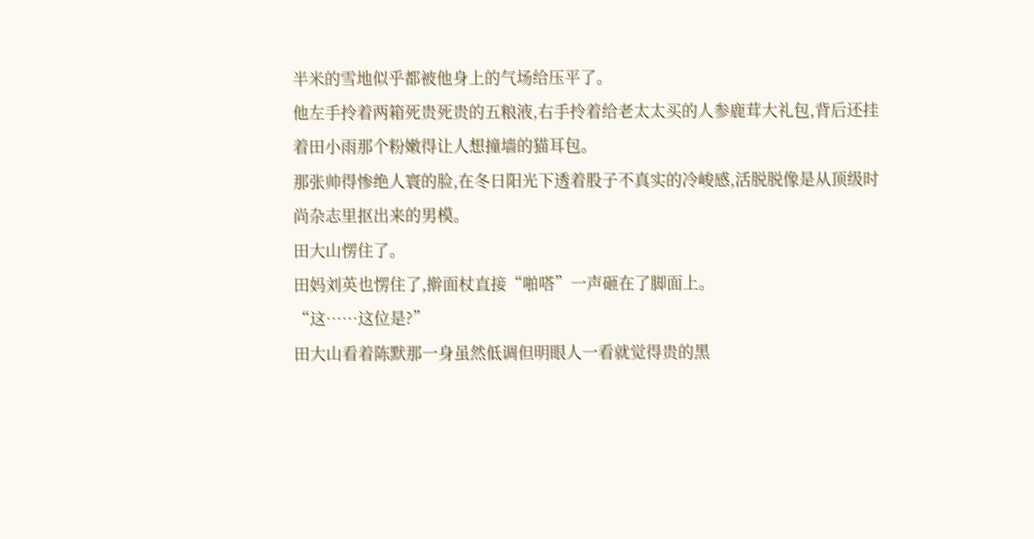半米的雪地似乎都被他身上的气场给压平了。
他左手拎着两箱死贵死贵的五粮液,右手拎着给老太太买的人参鹿茸大礼包,背后还挂着田小雨那个粉嫩得让人想撞墙的猫耳包。
那张帅得惨绝人寰的脸,在冬日阳光下透着股子不真实的冷峻感,活脱脱像是从顶级时尚杂志里抠出来的男模。
田大山愣住了。
田妈刘英也愣住了,擀面杖直接“啪嗒”一声砸在了脚面上。
“这……这位是?”
田大山看着陈默那一身虽然低调但明眼人一看就觉得贵的黑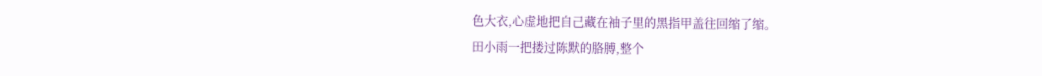色大衣,心虚地把自己藏在袖子里的黑指甲盖往回缩了缩。
田小雨一把搂过陈默的胳膊,整个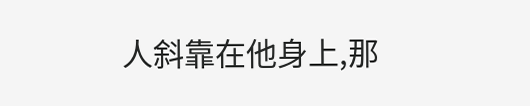人斜靠在他身上,那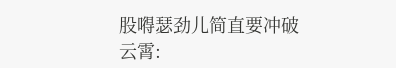股嘚瑟劲儿简直要冲破云霄: